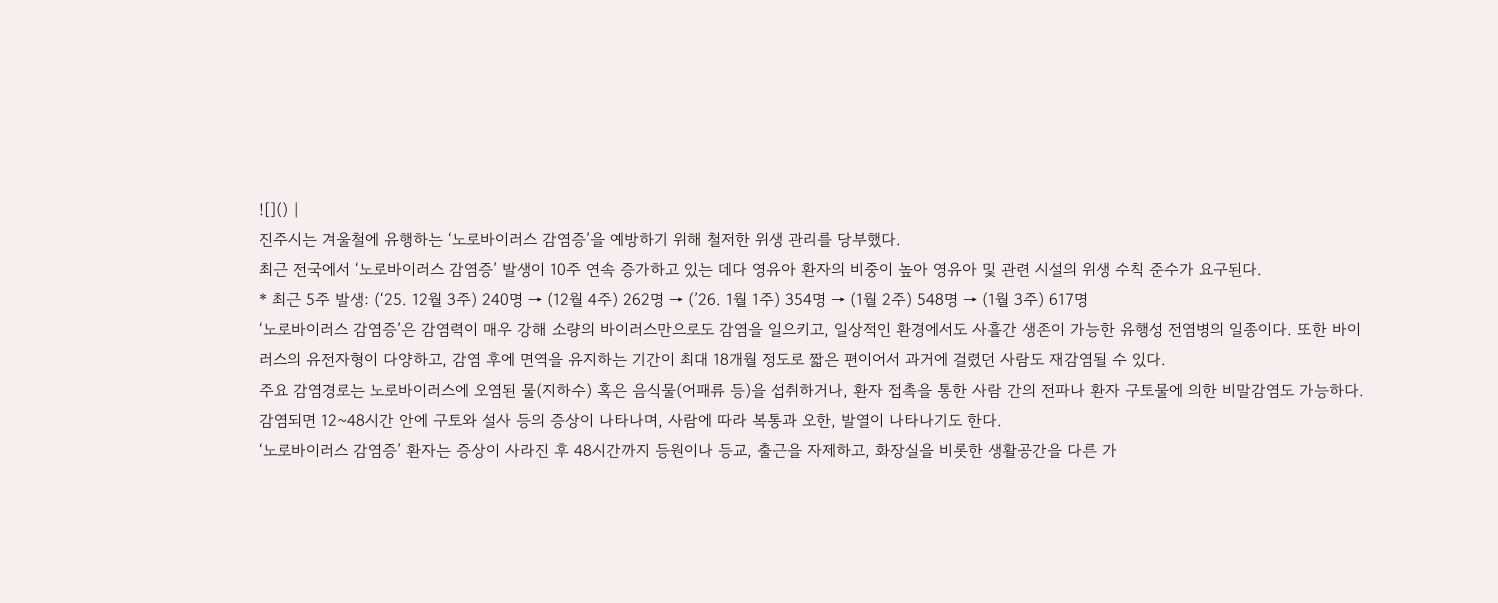![]() |
진주시는 겨울철에 유행하는 ‘노로바이러스 감염증’을 예방하기 위해 철저한 위생 관리를 당부했다.
최근 전국에서 ‘노로바이러스 감염증’ 발생이 10주 연속 증가하고 있는 데다 영유아 환자의 비중이 높아 영유아 및 관련 시설의 위생 수칙 준수가 요구된다.
* 최근 5주 발생: (‘25. 12월 3주) 240명 → (12월 4주) 262명 → (’26. 1월 1주) 354명 → (1월 2주) 548명 → (1월 3주) 617명
‘노로바이러스 감염증’은 감염력이 매우 강해 소량의 바이러스만으로도 감염을 일으키고, 일상적인 환경에서도 사흘간 생존이 가능한 유행성 전염병의 일종이다. 또한 바이러스의 유전자형이 다양하고, 감염 후에 면역을 유지하는 기간이 최대 18개월 정도로 짧은 편이어서 과거에 걸렸던 사람도 재감염될 수 있다.
주요 감염경로는 노로바이러스에 오염된 물(지하수) 혹은 음식물(어패류 등)을 섭취하거나, 환자 접촉을 통한 사람 간의 전파나 환자 구토물에 의한 비말감염도 가능하다. 감염되면 12~48시간 안에 구토와 설사 등의 증상이 나타나며, 사람에 따라 복통과 오한, 발열이 나타나기도 한다.
‘노로바이러스 감염증’ 환자는 증상이 사라진 후 48시간까지 등원이나 등교, 출근을 자제하고, 화장실을 비롯한 생활공간을 다른 가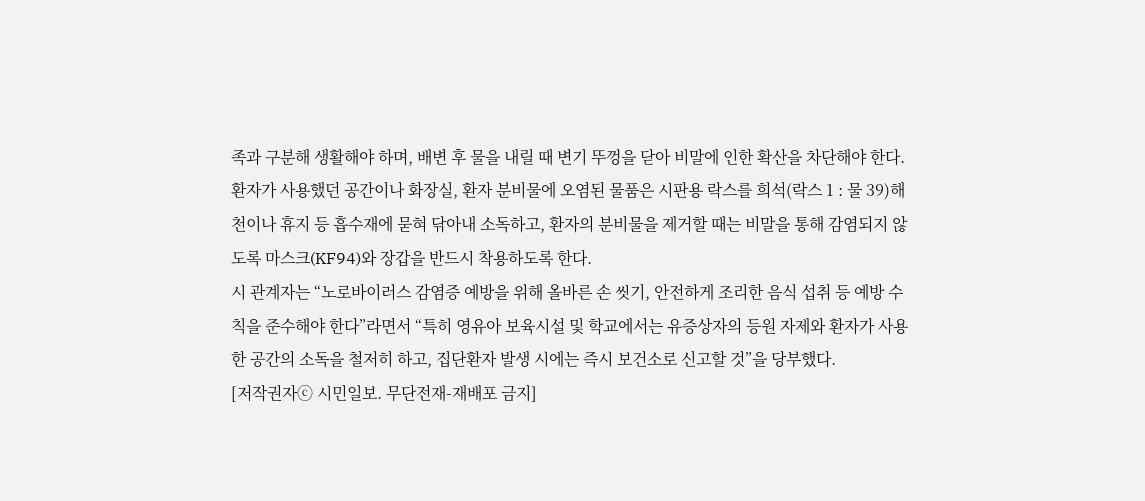족과 구분해 생활해야 하며, 배변 후 물을 내릴 때 변기 뚜껑을 닫아 비말에 인한 확산을 차단해야 한다.
환자가 사용했던 공간이나 화장실, 환자 분비물에 오염된 물품은 시판용 락스를 희석(락스 1 : 물 39)해 천이나 휴지 등 흡수재에 묻혀 닦아내 소독하고, 환자의 분비물을 제거할 때는 비말을 통해 감염되지 않도록 마스크(KF94)와 장갑을 반드시 착용하도록 한다.
시 관계자는 “노로바이러스 감염증 예방을 위해 올바른 손 씻기, 안전하게 조리한 음식 섭취 등 예방 수칙을 준수해야 한다”라면서 “특히 영유아 보육시설 및 학교에서는 유증상자의 등원 자제와 환자가 사용한 공간의 소독을 철저히 하고, 집단환자 발생 시에는 즉시 보건소로 신고할 것”을 당부했다.
[저작권자ⓒ 시민일보. 무단전재-재배포 금지]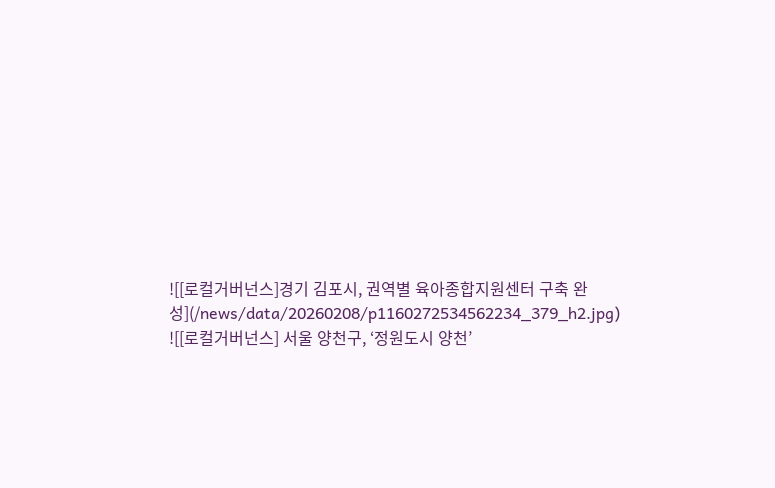![[로컬거버넌스]경기 김포시, 권역별 육아종합지원센터 구축 완성](/news/data/20260208/p1160272534562234_379_h2.jpg)
![[로컬거버넌스] 서울 양천구, ‘정원도시 양천’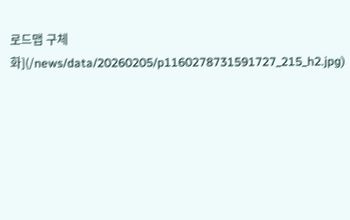로드맵 구체화](/news/data/20260205/p1160278731591727_215_h2.jpg)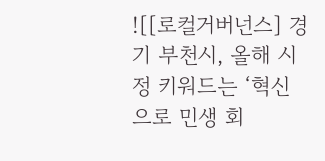![[로컬거버넌스] 경기 부천시, 올해 시정 키워드는 ‘혁신으로 민생 회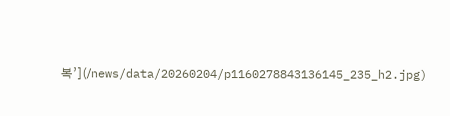복’](/news/data/20260204/p1160278843136145_235_h2.jpg)